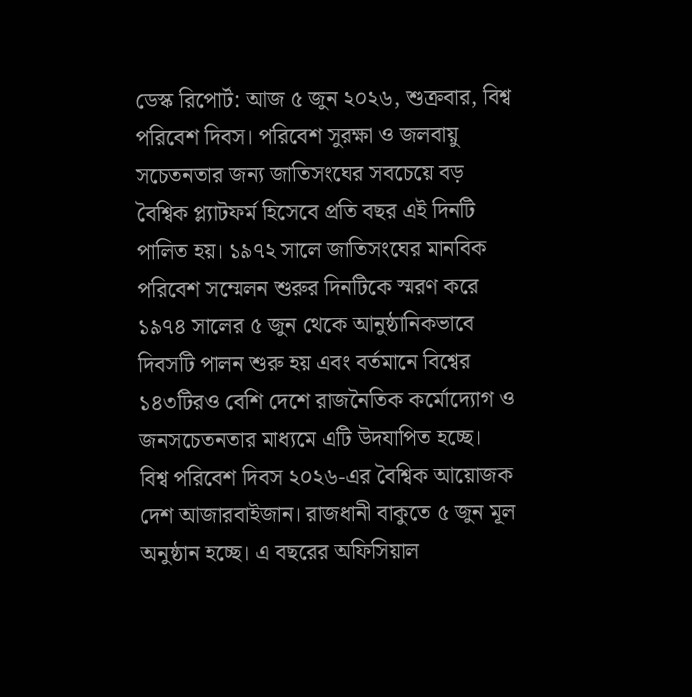ডেস্ক রিপোর্ট: আজ ৫ জুন ২০২৬, শুক্রবার, বিশ্ব পরিবেশ দিবস। পরিবেশ সুরক্ষা ও জলবায়ু সচেতনতার জন্য জাতিসংঘের সবচেয়ে বড় বৈশ্বিক প্ল্যাটফর্ম হিসেবে প্রতি বছর এই দিনটি পালিত হয়। ১৯৭২ সালে জাতিসংঘের মানবিক পরিবেশ সম্মেলন শুরুর দিনটিকে স্মরণ করে ১৯৭৪ সালের ৫ জুন থেকে আনুষ্ঠানিকভাবে দিবসটি পালন শুরু হয় এবং বর্তমানে বিশ্বের ১৪৩টিরও বেশি দেশে রাজনৈতিক কর্মোদ্যোগ ও জনসচেতনতার মাধ্যমে এটি উদযাপিত হচ্ছে।
বিশ্ব পরিবেশ দিবস ২০২৬-এর বৈশ্বিক আয়োজক দেশ আজারবাইজান। রাজধানী বাকুতে ৫ জুন মূল অনুষ্ঠান হচ্ছে। এ বছরের অফিসিয়াল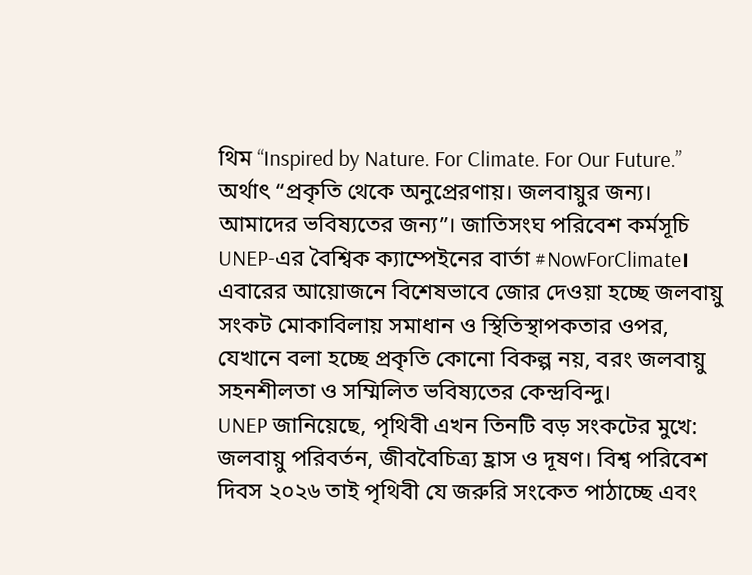থিম “Inspired by Nature. For Climate. For Our Future.” অর্থাৎ “প্রকৃতি থেকে অনুপ্রেরণায়। জলবায়ুর জন্য। আমাদের ভবিষ্যতের জন্য”। জাতিসংঘ পরিবেশ কর্মসূচি UNEP-এর বৈশ্বিক ক্যাম্পেইনের বার্তা #NowForClimate। এবারের আয়োজনে বিশেষভাবে জোর দেওয়া হচ্ছে জলবায়ু সংকট মোকাবিলায় সমাধান ও স্থিতিস্থাপকতার ওপর, যেখানে বলা হচ্ছে প্রকৃতি কোনো বিকল্প নয়, বরং জলবায়ু সহনশীলতা ও সম্মিলিত ভবিষ্যতের কেন্দ্রবিন্দু।
UNEP জানিয়েছে, পৃথিবী এখন তিনটি বড় সংকটের মুখে: জলবায়ু পরিবর্তন, জীববৈচিত্র্য হ্রাস ও দূষণ। বিশ্ব পরিবেশ দিবস ২০২৬ তাই পৃথিবী যে জরুরি সংকেত পাঠাচ্ছে এবং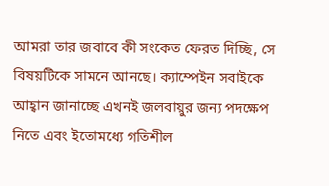আমরা তার জবাবে কী সংকেত ফেরত দিচ্ছি, সে বিষয়টিকে সামনে আনছে। ক্যাম্পেইন সবাইকে আহ্বান জানাচ্ছে এখনই জলবায়ুর জন্য পদক্ষেপ নিতে এবং ইতোমধ্যে গতিশীল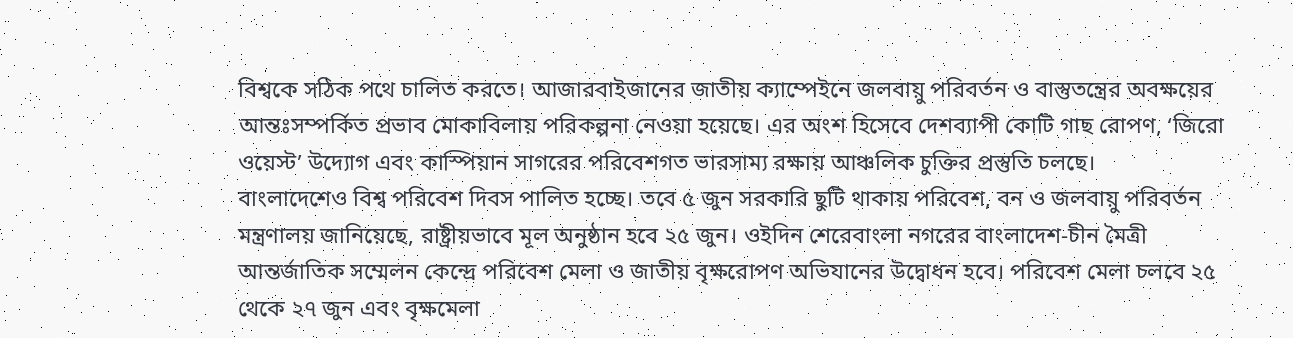বিশ্বকে সঠিক পথে চালিত করতে। আজারবাইজানের জাতীয় ক্যাম্পেইনে জলবায়ু পরিবর্তন ও বাস্তুতন্ত্রের অবক্ষয়ের আন্তঃসম্পর্কিত প্রভাব মোকাবিলায় পরিকল্পনা নেওয়া হয়েছে। এর অংশ হিসেবে দেশব্যাপী কোটি গাছ রোপণ, ‘জিরো ওয়েস্ট’ উদ্যোগ এবং কাস্পিয়ান সাগরের পরিবেশগত ভারসাম্য রক্ষায় আঞ্চলিক চুক্তির প্রস্তুতি চলছে।
বাংলাদেশেও বিশ্ব পরিবেশ দিবস পালিত হচ্ছে। তবে ৫ জুন সরকারি ছুটি থাকায় পরিবেশ, বন ও জলবায়ু পরিবর্তন মন্ত্রণালয় জানিয়েছে, রাষ্ট্রীয়ভাবে মূল অনুষ্ঠান হবে ২৫ জুন। ওইদিন শেরেবাংলা নগরের বাংলাদেশ-চীন মৈত্রী আন্তর্জাতিক সম্মেলন কেন্দ্রে পরিবেশ মেলা ও জাতীয় বৃক্ষরোপণ অভিযানের উদ্বোধন হবে। পরিবেশ মেলা চলবে ২৫ থেকে ২৭ জুন এবং বৃক্ষমেলা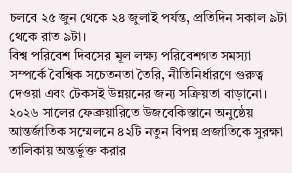চলবে ২৫ জুন থেকে ২৪ জুলাই পর্যন্ত, প্রতিদিন সকাল ৯টা থেকে রাত ৯টা।
বিশ্ব পরিবেশ দিবসের মূল লক্ষ্য পরিবেশগত সমস্যা সম্পর্কে বৈশ্বিক সচেতনতা তৈরি, নীতিনির্ধারণে গুরুত্ব দেওয়া এবং টেকসই উন্নয়নের জন্য সক্রিয়তা বাড়ানো। ২০২৬ সালের ফেব্রুয়ারিতে উজবেকিস্তানে অনুষ্ঠেয় আন্তর্জাতিক সম্মেলনে ৪২টি নতুন বিপন্ন প্রজাতিকে সুরক্ষা তালিকায় অন্তর্ভুক্ত করার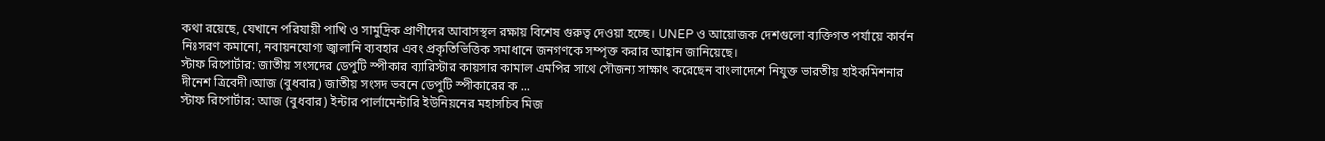কথা রয়েছে, যেখানে পরিযায়ী পাখি ও সামুদ্রিক প্রাণীদের আবাসস্থল রক্ষায় বিশেষ গুরুত্ব দেওয়া হচ্ছে। UNEP ও আয়োজক দেশগুলো ব্যক্তিগত পর্যায়ে কার্বন নিঃসরণ কমানো, নবায়নযোগ্য জ্বালানি ব্যবহার এবং প্রকৃতিভিত্তিক সমাধানে জনগণকে সম্পৃক্ত করার আহ্বান জানিয়েছে।
স্টাফ রিপোর্টার: জাতীয় সংসদের ডেপুটি স্পীকার ব্যারিস্টার কায়সার কামাল এমপির সাথে সৌজন্য সাক্ষাৎ করেছেন বাংলাদেশে নিযুক্ত ভারতীয় হাইকমিশনার দীনেশ ত্রিবেদী।আজ (বুধবার) জাতীয় সংসদ ভবনে ডেপুটি স্পীকারের ক ...
স্টাফ রিপোর্টার: আজ (বুধবার) ইন্টার পার্লামেন্টারি ইউনিয়নের মহাসচিব মিজ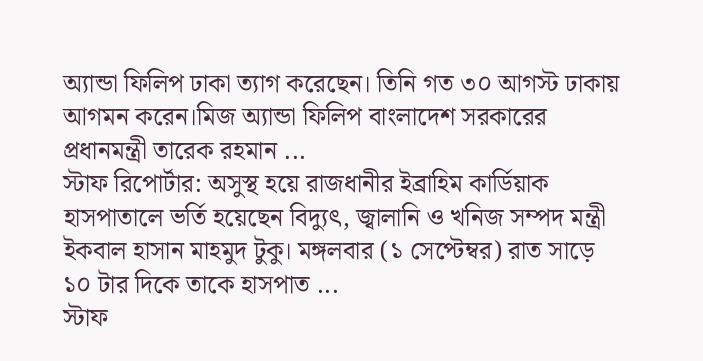অ্যান্ডা ফিলিপ ঢাকা ত্যাগ করেছেন। তিনি গত ৩০ আগস্ট ঢাকায় আগমন করেন।মিজ অ্যান্ডা ফিলিপ বাংলাদেশ সরকারের প্রধানমন্ত্রী তারেক রহমান ...
স্টাফ রিপোর্টার: অসুস্থ হয়ে রাজধানীর ইব্রাহিম কার্ডিয়াক হাসপাতালে ভর্তি হয়েছেন বিদ্যুৎ, জ্বালানি ও খনিজ সম্পদ মন্ত্রী ইকবাল হাসান মাহমুদ টুকু। মঙ্গলবার (১ সেপ্টেম্বর) রাত সাড়ে ১০ টার দিকে তাকে হাসপাত ...
স্টাফ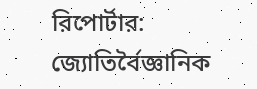রিপোর্টার: জ্যোতির্বৈজ্ঞানিক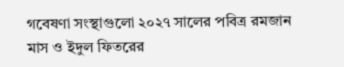গবেষণা সংস্থাগুলো ২০২৭ সালের পবিত্র রমজান মাস ও ইদুল ফিতরের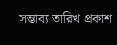সম্ভাব্য তারিখ প্রকাশ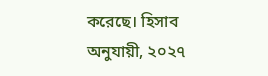করেছে। হিসাব অনুযায়ী, ২০২৭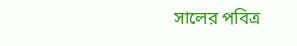সালের পবিত্র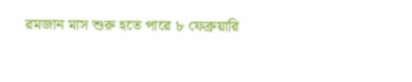রমজান মাস শুরু হতে পারে ৮ ফেব্রুয়ারি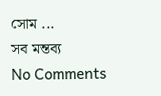সোম ...
সব মন্তব্য
No Comments